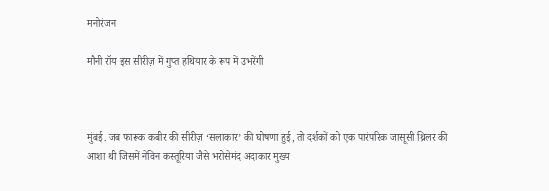मनोरंजन

मौनी रॉय इस सीरीज़ में गुप्त हथियार के रूप में उभरेंगी



मुंबई. जब फारूक कबीर की सीरीज़ ‘सलाकार’ की घोषणा हुई, तो दर्शकों को एक पारंपरिक जासूसी थ्रिलर की आशा थी जिसमें नेविन कस्तूरिया जैसे भरोसेमंद अदाकार मुख्य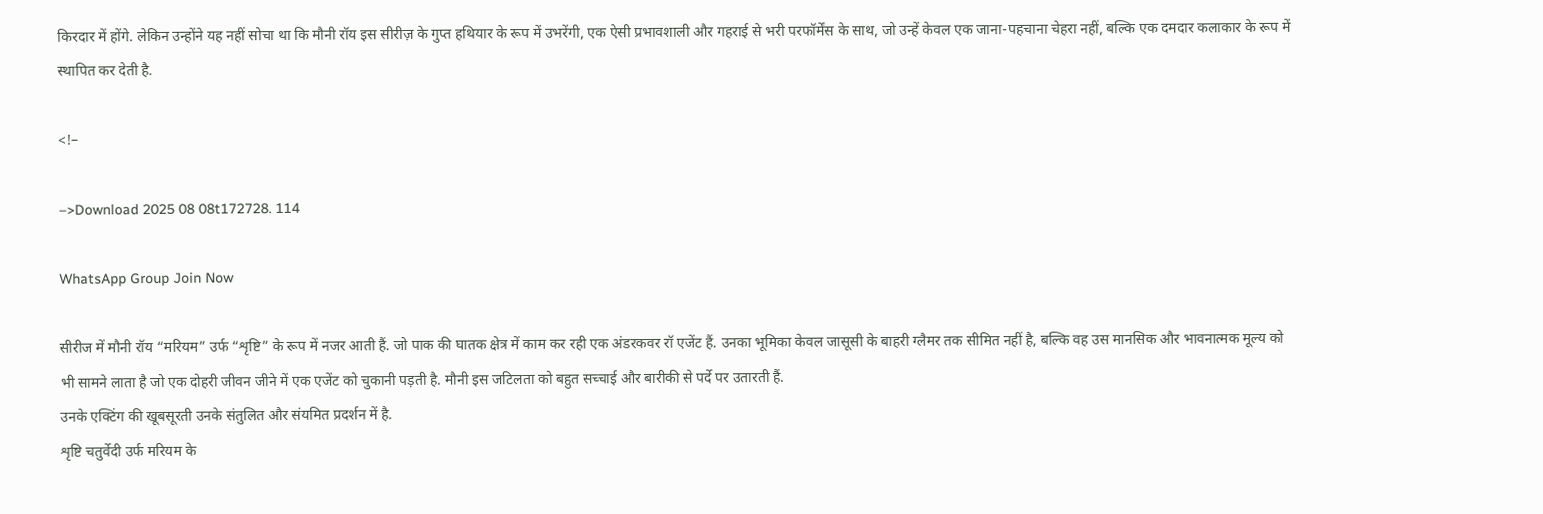किरदार में होंगे. लेकिन उन्होंने यह नहीं सोचा था कि मौनी रॉय इस सीरीज़ के गुप्त हथियार के रूप में उभरेंगी, एक ऐसी प्रभावशाली और गहराई से भरी परफॉर्मेंस के साथ, जो उन्हें केवल एक जाना-पहचाना चेहरा नहीं, बल्कि एक दमदार कलाकार के रूप में स्थापित कर देती है.

<!–

–>Download 2025 08 08t172728. 114

WhatsApp Group Join Now

सीरीज में मौनी रॉय “मरियम” उर्फ “शृष्टि” के रूप में नजर आती हैं. जो पाक की घातक क्षेत्र में काम कर रही एक अंडरकवर रॉ एजेंट हैं. उनका भूमिका केवल जासूसी के बाहरी ग्लैमर तक सीमित नहीं है, बल्कि वह उस मानसिक और भावनात्मक मूल्य को भी सामने लाता है जो एक दोहरी जीवन जीने में एक एजेंट को चुकानी पड़ती है. मौनी इस जटिलता को बहुत सच्चाई और बारीकी से पर्दे पर उतारती हैं.
उनके एक्टिंग की खूबसूरती उनके संतुलित और संयमित प्रदर्शन में है.
शृष्टि चतुर्वेदी उर्फ मरियम के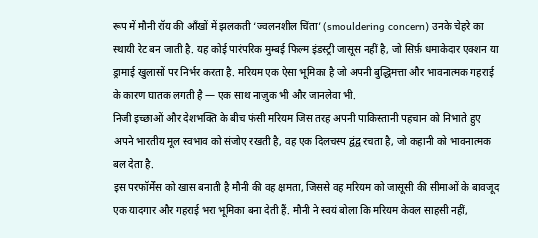रूप में मौनी रॉय की आँखों में झलकती ‘ज्वलनशील चिंता’ (smouldering concern) उनके चेहरे का स्थायी रेट बन जाती है. यह कोई पारंपरिक मुम्बई फिल्म इंडस्ट्री जासूस नहीं है, जो सिर्फ़ धमाकेदार एक्शन या ड्रामाई खुलासों पर निर्भर करता है. मरियम एक ऐसा भूमिका है जो अपनी बुद्धिमत्ता और भावनात्मक गहराई के कारण घातक लगती है — एक साथ नाज़ुक भी और जानलेवा भी.
निजी इच्छाओं और देशभक्ति के बीच फंसी मरियम जिस तरह अपनी पाकिस्तानी पहचान को निभाते हुए अपने भारतीय मूल स्वभाव को संजोए रखती है, वह एक दिलचस्प द्वंद्व रचता है, जो कहानी को भावनात्मक बल देता है.
इस परफॉर्मेंस को खास बनाती है मौनी की वह क्षमता, जिससे वह मरियम को जासूसी की सीमाओं के बावजूद एक यादगार और गहराई भरा भूमिका बना देती हैं. मौनी ने स्वयं बोला कि मरियम केवल साहसी नहीं,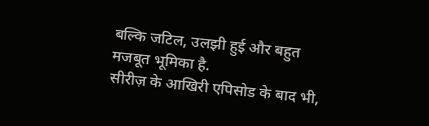बल्कि जटिल, उलझी हुई और बहुत मजबूत भूमिका है.
सीरीज़ के आखिरी एपिसोड के बाद भी,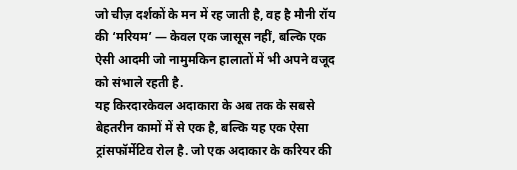जो चीज़ दर्शकों के मन में रह जाती है, वह है मौनी रॉय की ‘मरियम’ — केवल एक जासूस नहीं, बल्कि एक ऐसी आदमी जो नामुमकिन हालातों में भी अपने वजूद को संभाले रहती है.
यह किरदारकेवल अदाकारा के अब तक के सबसे बेहतरीन कामों में से एक है, बल्कि यह एक ऐसा ट्रांसफॉर्मेटिव रोल है. जो एक अदाकार के करियर की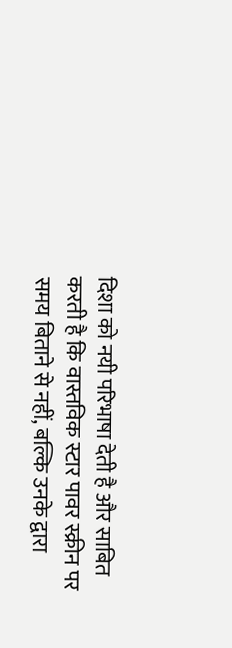दिशा को नयी परिभाषा देती है और साबित करती है कि वास्तविक स्टार पावर स्क्रीन पर समय बिताने से नहीं, बल्कि उनके द्वारा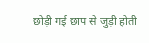छोड़ी गई छाप से जुड़ी होती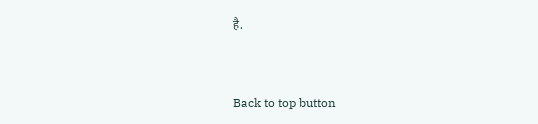है.



Back to top button